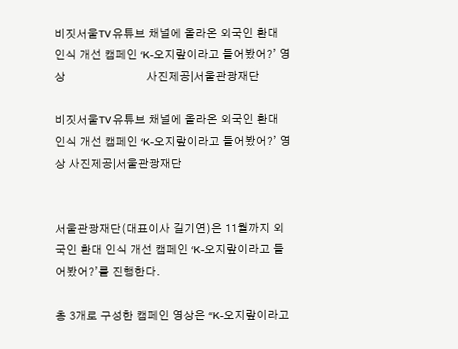비짓서울TV 유튜브 채널에 올라온 외국인 환대 인식 개선 캠페인 ‘K-오지랖이라고 들어봤어?’ 영상                           사진제공|서울관광재단

비짓서울TV 유튜브 채널에 올라온 외국인 환대 인식 개선 캠페인 ‘K-오지랖이라고 들어봤어?’ 영상 사진제공|서울관광재단


서울관광재단(대표이사 길기연)은 11월까지 외국인 환대 인식 개선 캠페인 ‘K-오지랖이라고 들어봤어?’를 진행한다.

총 3개로 구성한 캠페인 영상은 “K-오지랖이라고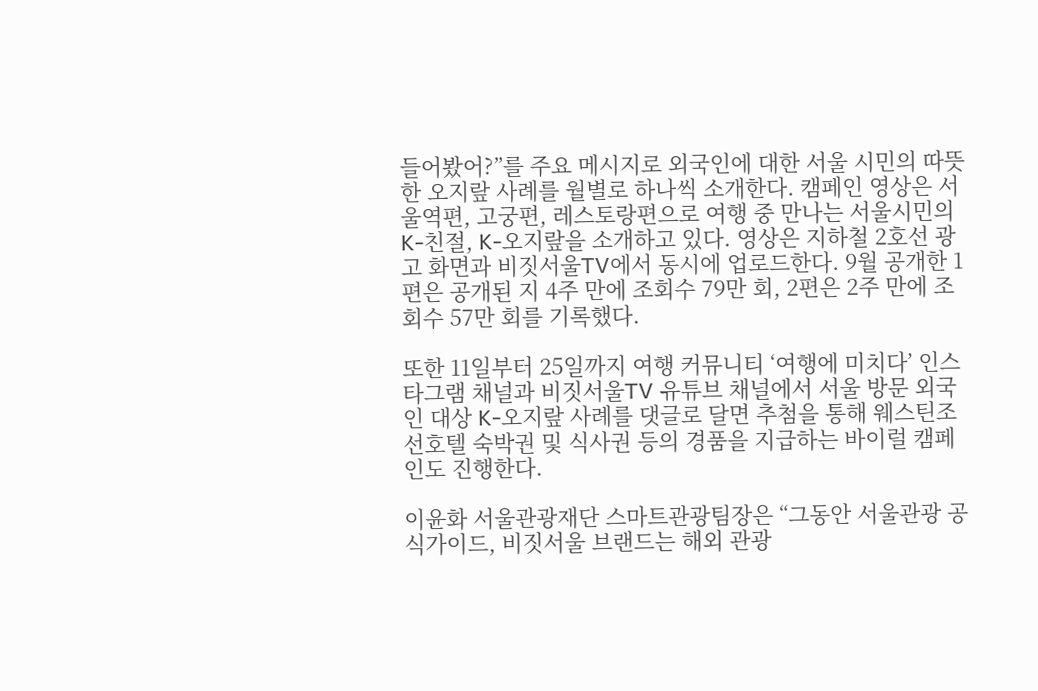들어봤어?”를 주요 메시지로 외국인에 대한 서울 시민의 따뜻한 오지랖 사례를 월별로 하나씩 소개한다. 캠페인 영상은 서울역편, 고궁편, 레스토랑편으로 여행 중 만나는 서울시민의 K-친절, K-오지랖을 소개하고 있다. 영상은 지하철 2호선 광고 화면과 비짓서울TV에서 동시에 업로드한다. 9월 공개한 1편은 공개된 지 4주 만에 조회수 79만 회, 2편은 2주 만에 조회수 57만 회를 기록했다.

또한 11일부터 25일까지 여행 커뮤니티 ‘여행에 미치다’ 인스타그램 채널과 비짓서울TV 유튜브 채널에서 서울 방문 외국인 대상 K-오지랖 사례를 댓글로 달면 추첨을 통해 웨스틴조선호텔 숙박권 및 식사권 등의 경품을 지급하는 바이럴 캠페인도 진행한다.

이윤화 서울관광재단 스마트관광팀장은 “그동안 서울관광 공식가이드, 비짓서울 브랜드는 해외 관광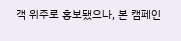객 위주로 홍보됐으나, 본 캠페인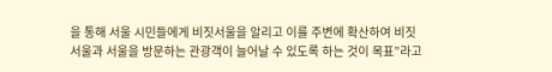을 통해 서울 시민들에게 비짓서울을 알리고 이를 주변에 확산하여 비짓서울과 서울을 방문하는 관광객이 늘어날 수 있도록 하는 것이 목표”라고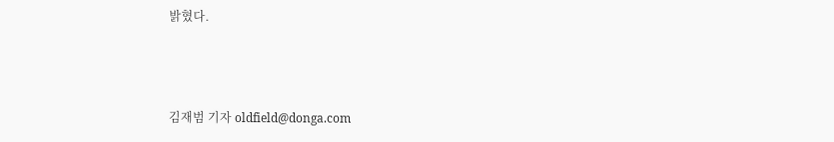밝혔다.



김재범 기자 oldfield@donga.com